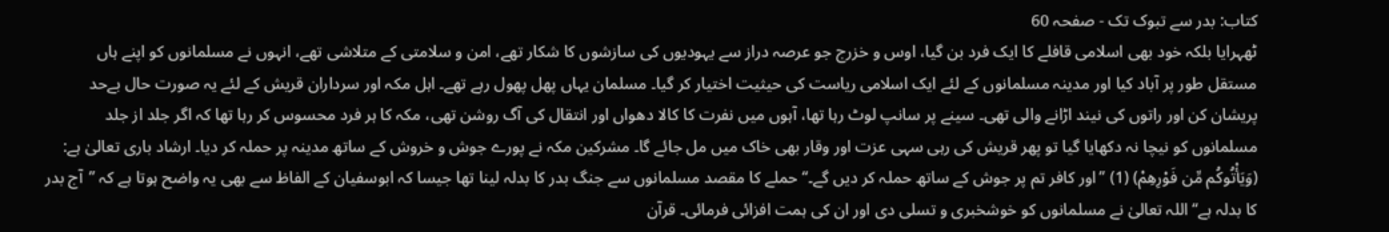کتاب: بدر سے تبوک تک - صفحہ 60
ٹھہرایا بلکہ خود بھی اسلامی قافلے کا ایک فرد بن گیا، اوس و خزرج جو عرصہ دراز سے یہودیوں کی سازشوں کا شکار تھے، امن و سلامتی کے متلاشی تھے، انہوں نے مسلمانوں کو اپنے ہاں مستقل طور پر آباد کیا اور مدینہ مسلمانوں کے لئے ایک اسلامی ریاست کی حیثیت اختیار کر گیا۔ مسلمان یہاں پھل پھول رہے تھے۔ اہل مکہ اور سرداران قریش کے لئے یہ صورت حال بےحد پریشان کن اور راتوں کی نیند اڑانے والی تھی۔ سینے پر سانپ لوٹ رہا تھا، آہوں میں نفرت کا کالا دھواں اور انتقال کی آگ روشن تھی، مکہ کا ہر فرد محسوس کر رہا تھا کہ اگر جلد از جلد مسلمانوں کو نیچا نہ دکھایا گیا تو پھر قریش کی رہی سہی عزت اور وقار بھی خاک میں مل جائے گا۔ مشرکین مکہ نے پورے جوش و خروش کے ساتھ مدینہ پر حملہ کر دیا۔ ارشاد باری تعالیٰ ہے: (وَيَأْتُوكُم مِّن فَوْرِهِمْ) (1) ’’اور کافر تم پر جوش کے ساتھ حملہ کر دیں گے۔‘‘ حملے کا مقصد مسلمانوں سے جنگ بدر کا بدلہ لینا تھا جیسا کہ ابوسفیان کے الفاظ سے بھی یہ واضح ہوتا ہے کہ ’’آج بدر کا بدلہ ہے‘‘ اللہ تعالیٰ نے مسلمانوں کو خوشخبری و تسلی دی اور ان کی ہمت افزائی فرمائی۔ قرآن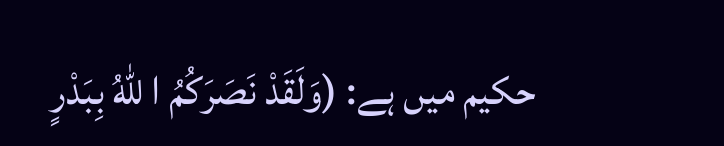حکیم میں ہے: (وَلَقَدْ نَصَرَكُمُ ا للّٰهُ بِبَدْرٍ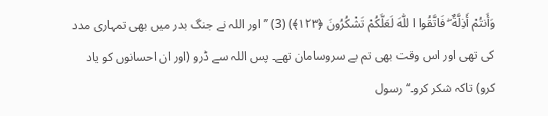وَأَنتُمْ أَذِلَّةٌ ۖ فَاتَّقُوا ا للّٰهَ لَعَلَّكُمْ تَشْكُرُونَ ﴿١٢٣﴾) (3) ’’اور اللہ نے جنگ بدر میں بھی تمہاری مدد کی تھی اور اس وقت بھی تم بے سروسامان تھے۔ پس اللہ سے ڈرو (اور ان احسانوں کو یاد کرو) تاکہ شکر کرو۔‘‘ رسول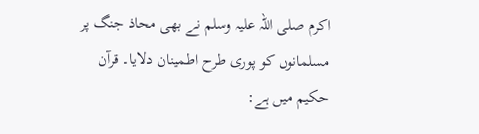اکرم صلی اللہ علیہ وسلم نے بھی محاذ جنگ پر مسلمانوں کو پوری طرح اطمینان دلایا۔ قرآن حکیم میں ہے: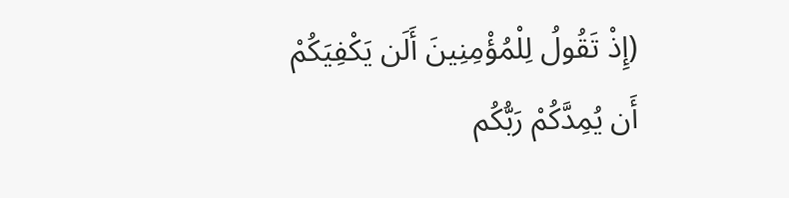(إِذْ تَقُولُ لِلْمُؤْمِنِينَ أَلَن يَكْفِيَكُمْ أَن يُمِدَّكُمْ رَبُّكُم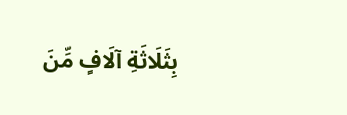بِثَلَاثَةِ آلَافٍ مِّنَ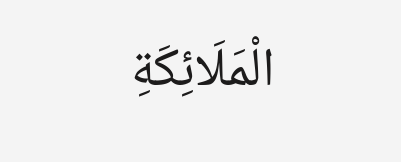الْمَلَائِكَةِ